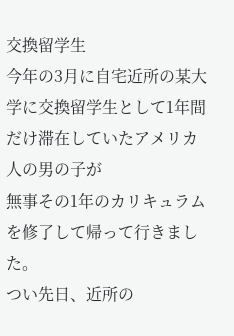交換留学生
今年の3月に自宅近所の某大学に交換留学生として1年間だけ滞在していたアメリカ人の男の子が
無事その1年のカリキュラムを修了して帰って行きました。
つい先日、近所の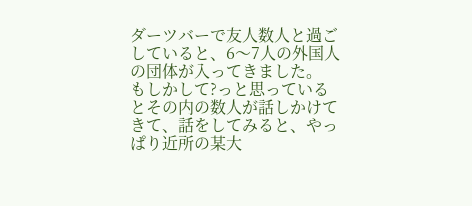ダーツバーで友人数人と過ごしていると、6〜7人の外国人の団体が入ってきました。
もしかして?っと思っているとその内の数人が話しかけてきて、話をしてみると、やっぱり近所の某大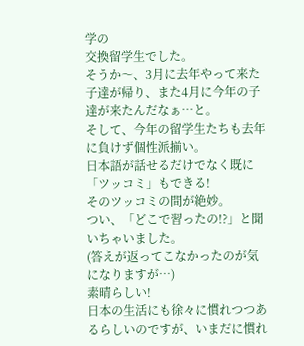学の
交換留学生でした。
そうか〜、3月に去年やって来た子達が帰り、また4月に今年の子達が来たんだなぁ…と。
そして、今年の留学生たちも去年に負けず個性派揃い。
日本語が話せるだけでなく既に「ツッコミ」もできる!
そのツッコミの間が絶妙。
つい、「どこで習ったの!?」と聞いちゃいました。
(答えが返ってこなかったのが気になりますが…)
素晴らしい!
日本の生活にも徐々に慣れつつあるらしいのですが、いまだに慣れ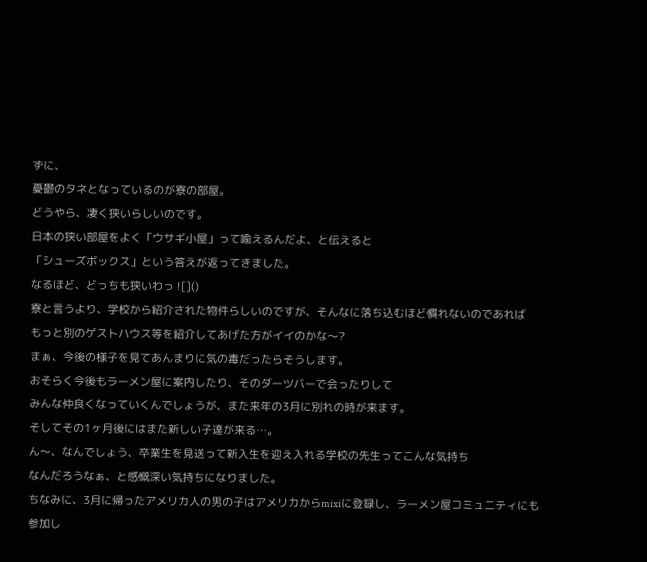ずに、
憂鬱のタネとなっているのが寮の部屋。
どうやら、凄く狭いらしいのです。
日本の狭い部屋をよく「ウサギ小屋」って喩えるんだよ、と伝えると
「シューズボックス」という答えが返ってきました。
なるほど、どっちも狭いわっ ![]()
寮と言うより、学校から紹介された物件らしいのですが、そんなに落ち込むほど慣れないのであれば
もっと別のゲストハウス等を紹介してあげた方がイイのかな〜?
まぁ、今後の様子を見てあんまりに気の毒だったらそうします。
おそらく今後もラーメン屋に案内したり、そのダーツバーで会ったりして
みんな仲良くなっていくんでしょうが、また来年の3月に別れの時が来ます。
そしてその1ヶ月後にはまた新しい子達が来る…。
ん〜、なんでしょう、卒業生を見送って新入生を迎え入れる学校の先生ってこんな気持ち
なんだろうなぁ、と感慨深い気持ちになりました。
ちなみに、3月に帰ったアメリカ人の男の子はアメリカからmixiに登録し、ラーメン屋コミュニティにも
参加し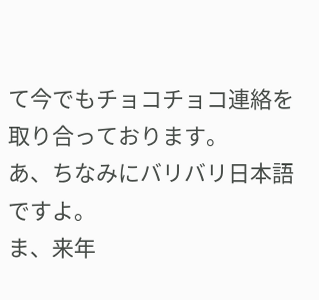て今でもチョコチョコ連絡を取り合っております。
あ、ちなみにバリバリ日本語ですよ。
ま、来年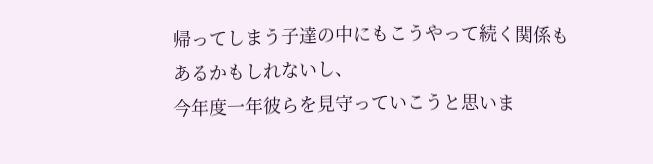帰ってしまう子達の中にもこうやって続く関係もあるかもしれないし、
今年度一年彼らを見守っていこうと思いま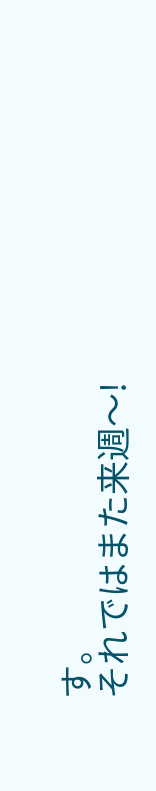す。
それではまた来週〜!